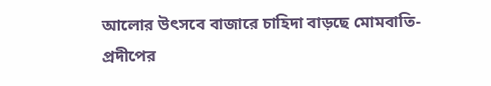আলোর উৎসবে বাজারে চাহিদা বাড়ছে মোমবাতি-প্রদীপের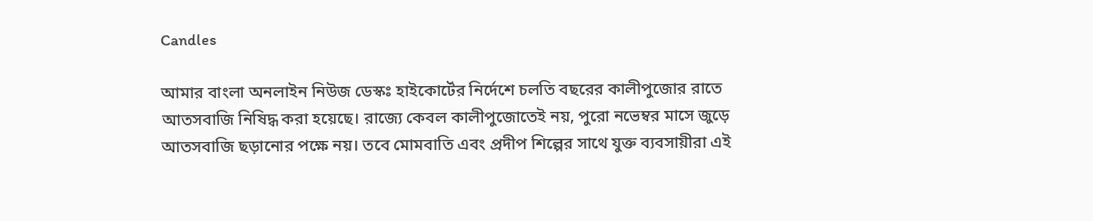Candles

আমার বাংলা অনলাইন নিউজ ডেস্কঃ হাইকোর্টের নির্দেশে চলতি বছরের কালীপুজোর রাতে আতসবাজি নিষিদ্ধ করা হয়েছে। রাজ্যে কেবল কালীপুজোতেই নয়, পুরো নভেম্বর মাসে জুড়ে আতসবাজি ছড়ানোর পক্ষে নয়। তবে মোমবাতি এবং প্রদীপ শিল্পের সাথে যুক্ত ব্যবসায়ীরা এই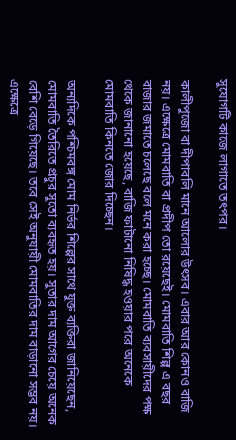সুযোগটি কাজে লাগাতে তৎপর।

কালীপুজো বা দীপাবলি মানে আলোর উৎসব। এবার আর কোনও বাজি নয়। এক্ষেত্রে মোমবাতি বা প্রদীপ তো রয়েছেই। মোমবাতি শিল্প এ বছর বাজার জমাতে চলেছে বলে মনে করা হচ্ছে। মোমবাতি ব্যবসায়ীদের পক্ষ থেকে জানানো হয়েছে, বাজি ফাটানো নিষিদ্ধ হওয়ার পরে অনেকে মোমবাতি কিনতে জোর দিচ্ছেন।

অন্যদিকে পশ্চিমবঙ্গ মোম নির্ভর শিল্পের সাথে যুক্ত ব্যক্তিরা জানিয়েছেন, মোমবাতি তৈরিতে প্রচুর সুতো ব্যবহৃত হয়। সুতার দাম আগের চেয়ে অনেক বেশি বেড়ে গিয়েছে। তবে সেই অনুযায়ী মোমবাতির দাম বাড়ানো সম্ভব নয়। এক্ষেত্রে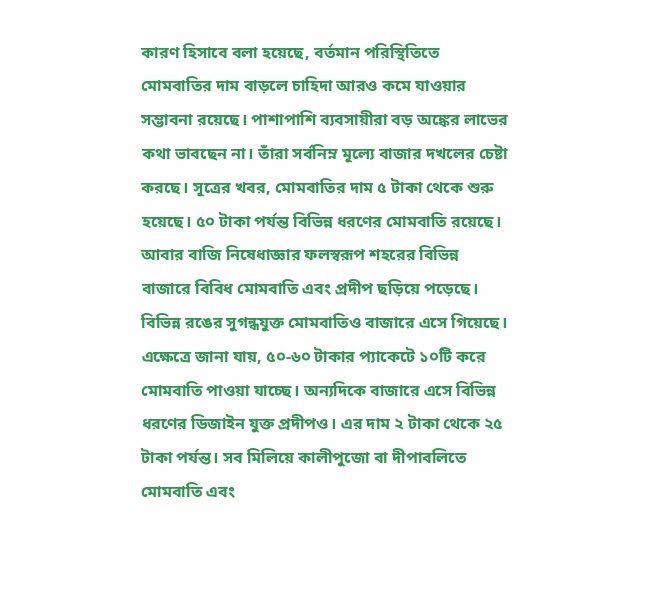কারণ হিসাবে বলা হয়েছে, বর্তমান পরিস্থিতিতে মোমবাতির দাম বাড়লে চাহিদা আরও কমে যাওয়ার সম্ভাবনা রয়েছে। পাশাপাশি ব্যবসায়ীরা বড় অঙ্কের লাভের কথা ভাবছেন না। তাঁরা সর্বনিম্ন মূল্যে বাজার দখলের চেষ্টা করছে। সূত্রের খবর, মোমবাতির দাম ৫ টাকা থেকে শুরু হয়েছে। ৫০ টাকা পর্যন্ত বিভিন্ন ধরণের মোমবাতি রয়েছে।
আবার বাজি নিষেধাজ্ঞার ফলস্বরূপ শহরের বিভিন্ন বাজারে বিবিধ মোমবাতি এবং প্রদীপ ছড়িয়ে পড়েছে। বিভিন্ন রঙের সুগন্ধযুক্ত মোমবাতিও বাজারে এসে গিয়েছে। এক্ষেত্রে জানা যায়, ৫০-৬০ টাকার প্যাকেটে ১০টি করে মোমবাতি পাওয়া যাচ্ছে। অন্যদিকে বাজারে এসে বিভিন্ন ধরণের ডিজাইন যুক্ত প্রদীপও। এর দাম ২ টাকা থেকে ২৫ টাকা পর্যন্ত। সব মিলিয়ে কালীপুজো বা দীপাবলিতে মোমবাতি এবং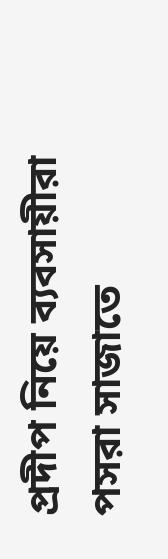প্রদীপ নিয়ে ব্যবসায়ীরা পসরা সাজাতে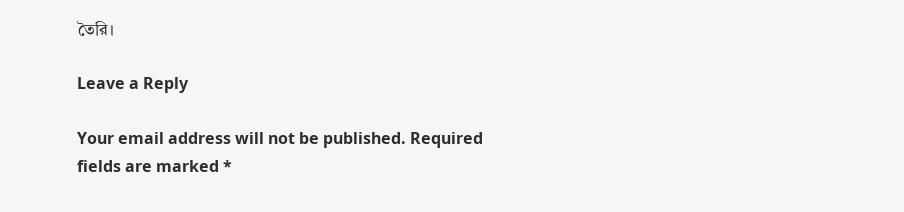তৈরি।

Leave a Reply

Your email address will not be published. Required fields are marked *